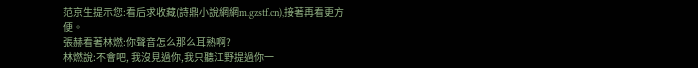范京生提示您:看后求收藏(詩鼎小說網網m.gzstf.cn),接著再看更方便。
張赫看著林燃:你聲音怎么那么耳熟啊?
林燃說:不會吧, 我沒見過你,我只聽江野提過你一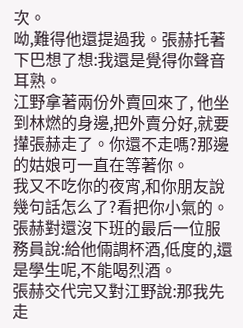次。
呦,難得他還提過我。張赫托著下巴想了想:我還是覺得你聲音耳熟。
江野拿著兩份外賣回來了, 他坐到林燃的身邊,把外賣分好,就要攆張赫走了。你還不走嗎?那邊的姑娘可一直在等著你。
我又不吃你的夜宵,和你朋友說幾句話怎么了?看把你小氣的。張赫對還沒下班的最后一位服務員說:給他倆調杯酒,低度的,還是學生呢,不能喝烈酒。
張赫交代完又對江野說:那我先走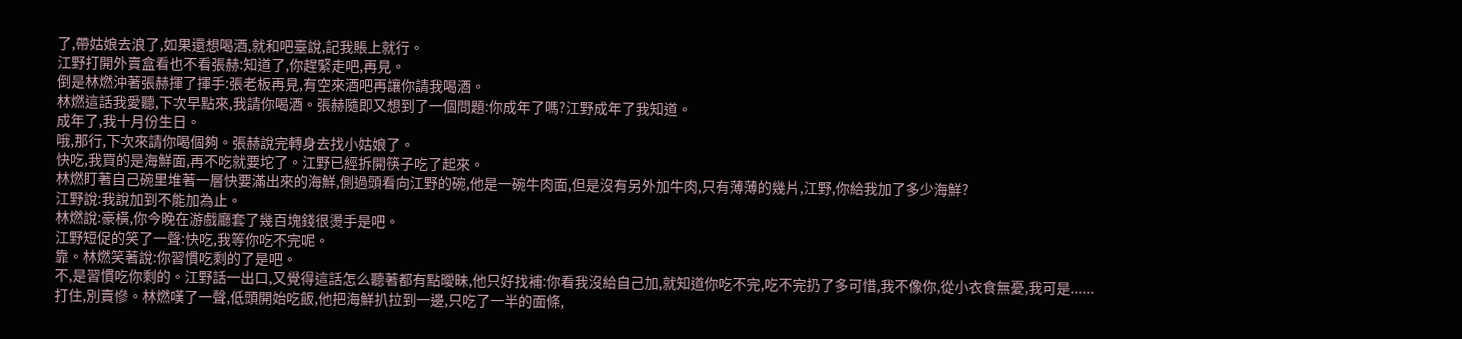了,帶姑娘去浪了,如果還想喝酒,就和吧臺說,記我賬上就行。
江野打開外賣盒看也不看張赫:知道了,你趕緊走吧,再見。
倒是林燃沖著張赫揮了揮手:張老板再見,有空來酒吧再讓你請我喝酒。
林燃這話我愛聽,下次早點來,我請你喝酒。張赫隨即又想到了一個問題:你成年了嗎?江野成年了我知道。
成年了,我十月份生日。
哦,那行,下次來請你喝個夠。張赫說完轉身去找小姑娘了。
快吃,我買的是海鮮面,再不吃就要坨了。江野已經拆開筷子吃了起來。
林燃盯著自己碗里堆著一層快要滿出來的海鮮,側過頭看向江野的碗,他是一碗牛肉面,但是沒有另外加牛肉,只有薄薄的幾片,江野,你給我加了多少海鮮?
江野說:我說加到不能加為止。
林燃說:豪橫,你今晚在游戲廳套了幾百塊錢很燙手是吧。
江野短促的笑了一聲:快吃,我等你吃不完呢。
靠。林燃笑著說:你習慣吃剩的了是吧。
不,是習慣吃你剩的。江野話一出口,又覺得這話怎么聽著都有點曖昧,他只好找補:你看我沒給自己加,就知道你吃不完,吃不完扔了多可惜,我不像你,從小衣食無憂,我可是......
打住,別賣慘。林燃嘆了一聲,低頭開始吃飯,他把海鮮扒拉到一邊,只吃了一半的面條,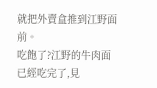就把外賣盒推到江野面前。
吃飽了?江野的牛肉面已經吃完了,見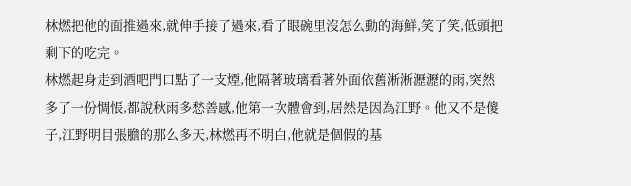林燃把他的面推過來,就伸手接了過來,看了眼碗里沒怎么動的海鮮,笑了笑,低頭把剩下的吃完。
林燃起身走到酒吧門口點了一支煙,他隔著玻璃看著外面依舊淅淅瀝瀝的雨,突然多了一份惆悵,都說秋雨多愁善感,他第一次體會到,居然是因為江野。他又不是傻子,江野明目張膽的那么多天,林燃再不明白,他就是個假的基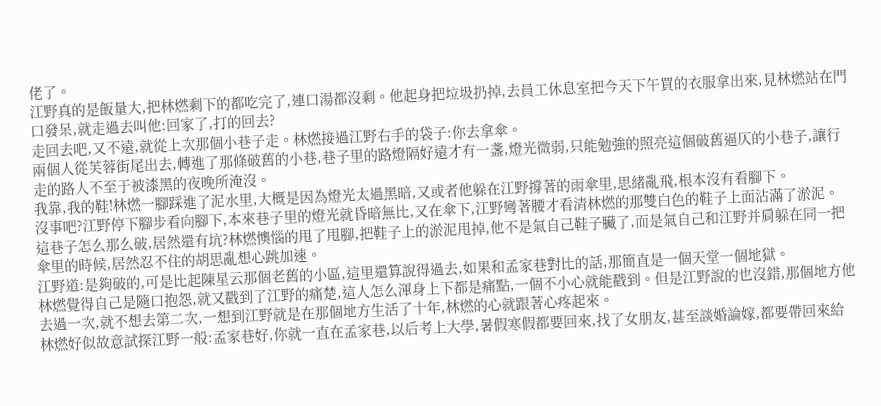佬了。
江野真的是飯量大,把林燃剩下的都吃完了,連口湯都沒剩。他起身把垃圾扔掉,去員工休息室把今天下午買的衣服拿出來,見林燃站在門口發呆,就走過去叫他:回家了,打的回去?
走回去吧,又不遠,就從上次那個小巷子走。林燃接過江野右手的袋子:你去拿傘。
兩個人從芙蓉街尾出去,轉進了那條破舊的小巷,巷子里的路燈隔好遠才有一盞,燈光微弱,只能勉強的照亮這個破舊逼仄的小巷子,讓行走的路人不至于被漆黑的夜晚所淹沒。
我靠,我的鞋!林燃一腳踩進了泥水里,大概是因為燈光太過黑暗,又或者他躲在江野撐著的雨傘里,思緒亂飛,根本沒有看腳下。
沒事吧?江野停下腳步看向腳下,本來巷子里的燈光就昏暗無比,又在傘下,江野彎著腰才看清林燃的那雙白色的鞋子上面沾滿了淤泥。
這巷子怎么那么破,居然還有坑?林燃懊惱的甩了甩腳,把鞋子上的淤泥甩掉,他不是氣自己鞋子臟了,而是氣自己和江野并肩躲在同一把傘里的時候,居然忍不住的胡思亂想心跳加速。
江野道:是夠破的,可是比起陳星云那個老舊的小區,這里還算說得過去,如果和孟家巷對比的話,那簡直是一個天堂一個地獄。
林燃覺得自己是隨口抱怨,就又戳到了江野的痛楚,這人怎么渾身上下都是痛點,一個不小心就能戳到。但是江野說的也沒錯,那個地方他去過一次,就不想去第二次,一想到江野就是在那個地方生活了十年,林燃的心就跟著心疼起來。
林燃好似故意試探江野一般:孟家巷好,你就一直在孟家巷,以后考上大學,暑假寒假都要回來,找了女朋友,甚至談婚論嫁,都要帶回來給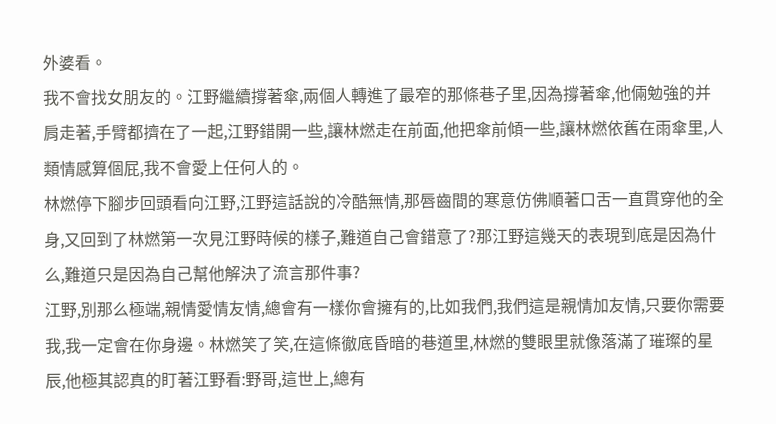外婆看。
我不會找女朋友的。江野繼續撐著傘,兩個人轉進了最窄的那條巷子里,因為撐著傘,他倆勉強的并肩走著,手臂都擠在了一起,江野錯開一些,讓林燃走在前面,他把傘前傾一些,讓林燃依舊在雨傘里,人類情感算個屁,我不會愛上任何人的。
林燃停下腳步回頭看向江野,江野這話說的冷酷無情,那唇齒間的寒意仿佛順著口舌一直貫穿他的全身,又回到了林燃第一次見江野時候的樣子,難道自己會錯意了?那江野這幾天的表現到底是因為什么,難道只是因為自己幫他解決了流言那件事?
江野,別那么極端,親情愛情友情,總會有一樣你會擁有的,比如我們,我們這是親情加友情,只要你需要我,我一定會在你身邊。林燃笑了笑,在這條徹底昏暗的巷道里,林燃的雙眼里就像落滿了璀璨的星辰,他極其認真的盯著江野看:野哥,這世上,總有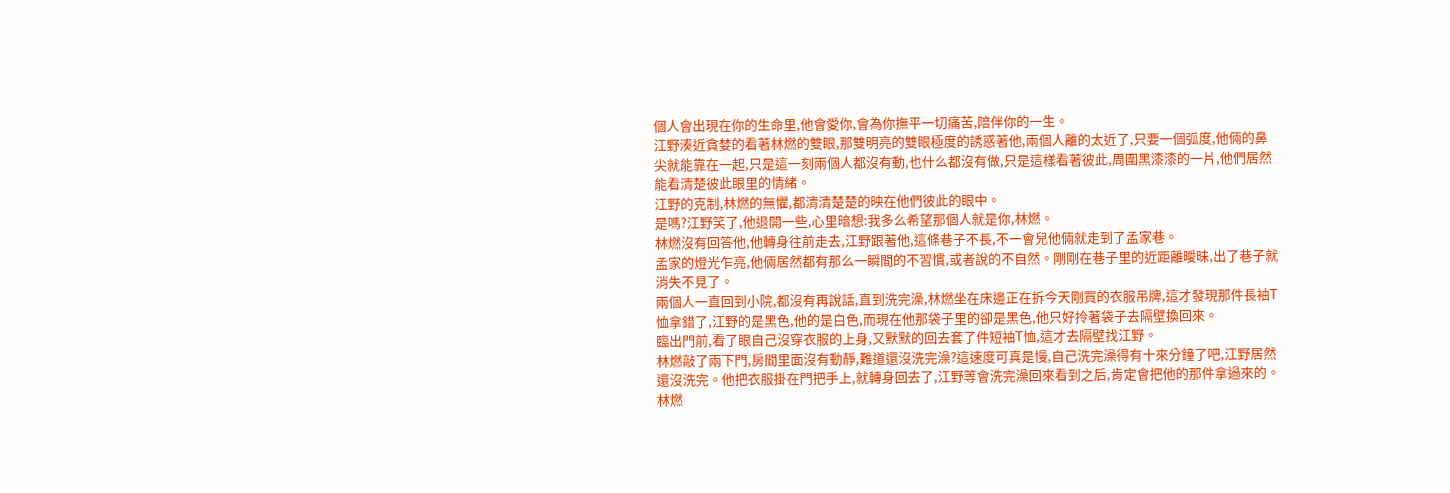個人會出現在你的生命里,他會愛你,會為你撫平一切痛苦,陪伴你的一生。
江野湊近貪婪的看著林燃的雙眼,那雙明亮的雙眼極度的誘惑著他,兩個人離的太近了,只要一個弧度,他倆的鼻尖就能靠在一起,只是這一刻兩個人都沒有動,也什么都沒有做,只是這樣看著彼此,周圍黑漆漆的一片,他們居然能看清楚彼此眼里的情緒。
江野的克制,林燃的無懼,都清清楚楚的映在他們彼此的眼中。
是嗎?江野笑了,他退開一些,心里暗想:我多么希望那個人就是你,林燃。
林燃沒有回答他,他轉身往前走去,江野跟著他,這條巷子不長,不一會兒他倆就走到了孟家巷。
孟家的燈光乍亮,他倆居然都有那么一瞬間的不習慣,或者說的不自然。剛剛在巷子里的近距離曖昧,出了巷子就消失不見了。
兩個人一直回到小院,都沒有再說話,直到洗完澡,林燃坐在床邊正在拆今天剛買的衣服吊牌,這才發現那件長袖T恤拿錯了,江野的是黑色,他的是白色,而現在他那袋子里的卻是黑色,他只好拎著袋子去隔壁換回來。
臨出門前,看了眼自己沒穿衣服的上身,又默默的回去套了件短袖T恤,這才去隔壁找江野。
林燃敲了兩下門,房間里面沒有動靜,難道還沒洗完澡?這速度可真是慢,自己洗完澡得有十來分鐘了吧,江野居然還沒洗完。他把衣服掛在門把手上,就轉身回去了,江野等會洗完澡回來看到之后,肯定會把他的那件拿過來的。
林燃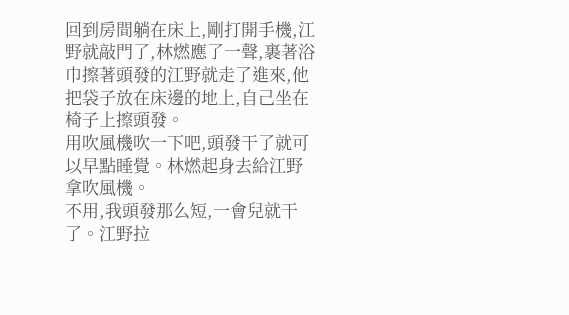回到房間躺在床上,剛打開手機,江野就敲門了,林燃應了一聲,裹著浴巾擦著頭發的江野就走了進來,他把袋子放在床邊的地上,自己坐在椅子上擦頭發。
用吹風機吹一下吧,頭發干了就可以早點睡覺。林燃起身去給江野拿吹風機。
不用,我頭發那么短,一會兒就干了。江野拉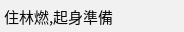住林燃,起身準備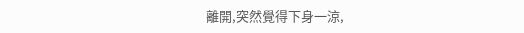離開,突然覺得下身一涼,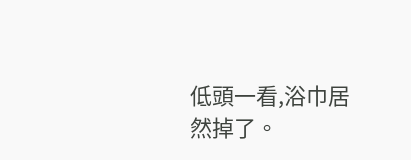低頭一看,浴巾居然掉了。